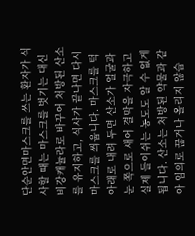단순안면마스크를 쓰는 환자가 식사할 때는 마스크를 벗기는 대신 비강캐뉼라로 바꾸어 처방된 산소를 유지하고, 식사가 끝나면 다시 마스크를 씌웁니다. 마스크를 턱 아래로 내려 두면 산소가 얼굴과 눈 쪽으로 새어 결막을 자극하고 실제 들이쉬는 농도도 알 수 없게 됩니다. 산소는 처방된 약물과 같아 임의로 끊거나 올리지 않습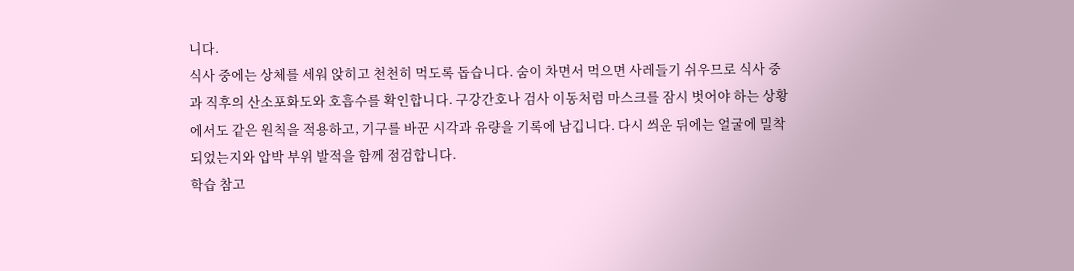니다.
식사 중에는 상체를 세워 앉히고 천천히 먹도록 돕습니다. 숨이 차면서 먹으면 사레들기 쉬우므로 식사 중과 직후의 산소포화도와 호흡수를 확인합니다. 구강간호나 검사 이동처럼 마스크를 잠시 벗어야 하는 상황에서도 같은 원칙을 적용하고, 기구를 바꾼 시각과 유량을 기록에 남깁니다. 다시 씌운 뒤에는 얼굴에 밀착되었는지와 압박 부위 발적을 함께 점검합니다.
학습 참고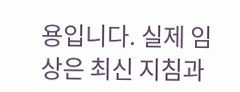용입니다. 실제 임상은 최신 지침과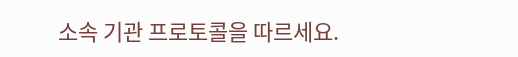소속 기관 프로토콜을 따르세요.